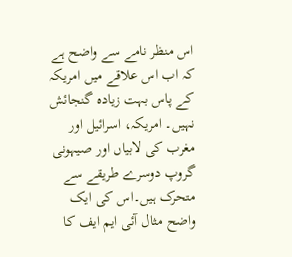اس منظر نامے سے واضح ہے کہ اب اس علاقے میں امریکہ کے پاس بہت زیادہ گنجائش نہیں۔ امریکہ، اسرائیل اور مغرب کی لابیاں اور صیہونی گروپ دوسرے طریقے سے متحرک ہیں۔اس کی ایک واضح مثال آئی ایم ایف کا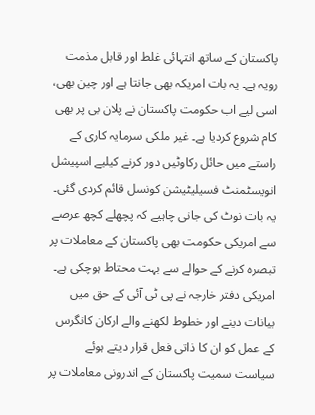پاکستان کے ساتھ انتہائی غلط اور قابل مذمت رویہ ہے۔ یہ بات امریکہ بھی جانتا ہے اور چین بھی، اسی لیے اب حکومت پاکستان نے پلان بی پر بھی کام شروع کردیا ہے۔ غیر ملکی سرمایہ کاری کے راستے میں حائل رکاوٹیں دور کرنے کیلیے اسپیشل انویسٹمنٹ فسیلیٹیشن کونسل قائم کردی گئی۔ یہ بات نوٹ کی جانی چاہیے کہ پچھلے کچھ عرصے سے امریکی حکومت بھی پاکستان کے معاملات پر تبصرہ کرنے کے حوالے سے بہت محتاط ہوچکی ہے۔ امریکی دفتر خارجہ نے پی ٹی آئی کے حق میں بیانات دینے اور خطوط لکھنے والے ارکان کانگرس کے عمل کو ان کا ذاتی فعل قرار دیتے ہوئے سیاست سمیت پاکستان کے اندرونی معاملات پر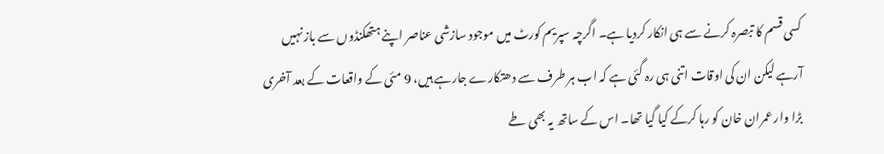کسی قسم کا تبصرہ کرنے سے ہی انکار کردیا ہے۔ اگرچہ سپریم کورٹ میں موجود سازشی عناصر اپنے ہتھکنڈوں سے باز نہیں آرہے لیکن ان کی اوقات اتنی ہی رہ گئی ہے کہ اب ہر طرف سے دھتکارے جارہے ہیں، 9 مئی کے واقعات کے بعد آخری بڑا وار عمران خان کو رہا کرکے کیا گیا تھا۔ اس کے ساتھ یہ بھی طے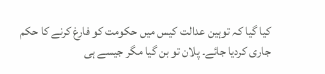کیا گیا کہ توہین عدالت کیس میں حکومت کو فارغ کرنے کا حکم جاری کردیا جائے۔ پلان تو بن گیا مگر جیسے ہی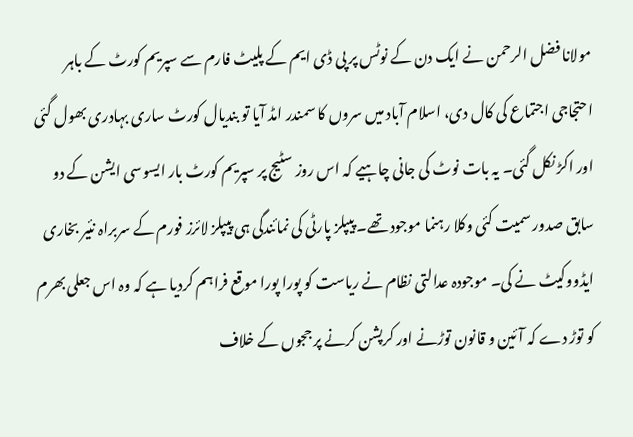مولانا فضل الرحمن نے ایک دن کے نوٹس پر پی ڈی ایم کے پلیٹ فارم سے سپریم کورٹ کے باہر احتجاجی اجتماع کی کال دی، اسلام آباد میں سروں کا سمندر امڈ آیا تو بندیال کورٹ ساری بہادری بھول گئی اور اکڑ نکل گئی۔ یہ بات نوٹ کی جانی چاہیے کہ اس روز سٹیج پر سپریم کورٹ بار ایسوسی ایشن کے دو سابق صدور سمیت کئی وکلا رہنما موجود تھے۔ پیپلز پارٹی کی نمائندگی ہی پیپلز لائرز فورم کے سربراہ نئیر بخاری ایڈووکیٹ نے کی۔ موجودہ عدالتی نظام نے ریاست کو پورا پورا موقع فراہم کردیا ہے کہ وہ اس جعلی بھرم کو توڑ دے کہ آئین و قانون توڑنے اور کرپشن کرنے پر ججوں کے خلاف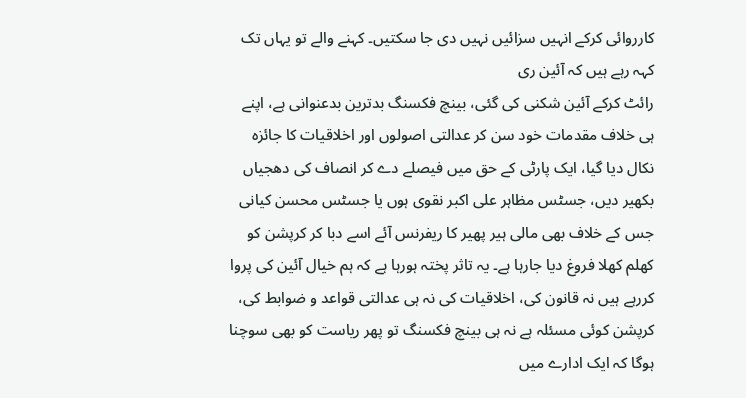کارروائی کرکے انہیں سزائیں نہیں دی جا سکتیں۔ کہنے والے تو یہاں تک کہہ رہے ہیں کہ آئین ری
رائٹ کرکے آئین شکنی کی گئی، بینچ فکسنگ بدترین بدعنوانی ہے، اپنے ہی خلاف مقدمات خود سن کر عدالتی اصولوں اور اخلاقیات کا جائزہ نکال دیا گیا، ایک پارٹی کے حق میں فیصلے دے کر انصاف کی دھجیاں بکھیر دیں، جسٹس مظاہر علی اکبر نقوی ہوں یا جسٹس محسن کیانی جس کے خلاف بھی مالی ہیر پھیر کا ریفرنس آئے اسے دبا کر کرپشن کو کھلم کھلا فروغ دیا جارہا ہے۔ یہ تاثر پختہ ہورہا ہے کہ ہم خیال آئین کی پروا کررہے ہیں نہ قانون کی، اخلاقیات کی نہ ہی عدالتی قواعد و ضوابط کی، کرپشن کوئی مسئلہ ہے نہ ہی بینچ فکسنگ تو پھر ریاست کو بھی سوچنا ہوگا کہ ایک ادارے میں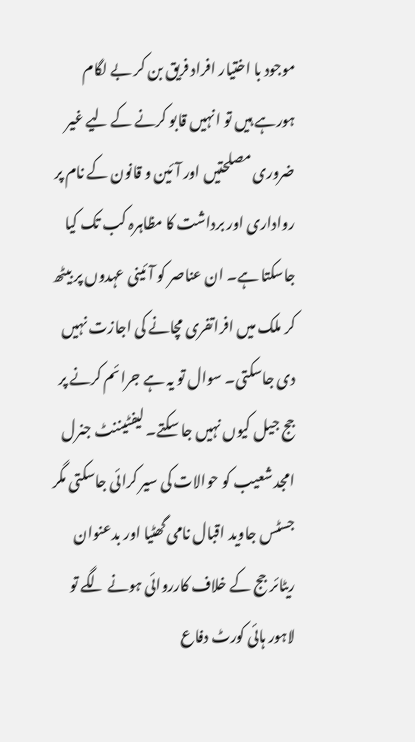موجود با اختیار افراد فریق بن کر بے لگام ہورہے ہیں تو انہیں قابو کرنے کے لیے غیر ضروری مصلحتیں اور آئین و قانون کے نام پر رواداری اور برداشت کا مظاہرہ کب تک کیا جاسکتا ہے۔ ان عناصر کو آئینی عہدوں پر بیٹھ کر ملک میں افراتفری مچانے کی اجازت نہیں دی جاسکتی۔ سوال تو یہ ہے جرائم کرنے پر جج جیل کیوں نہیں جا سکتے۔ لیفٹیننٹ جنرل امجد شعیب کو حوالات کی سیر کرائی جاسکتی مگر جسٹس جاوید اقبال نامی گھٹیا اور بدعنوان ریٹائر جج کے خلاف کارروائی ہونے لگے تو لاہور ہائی کورٹ دفاع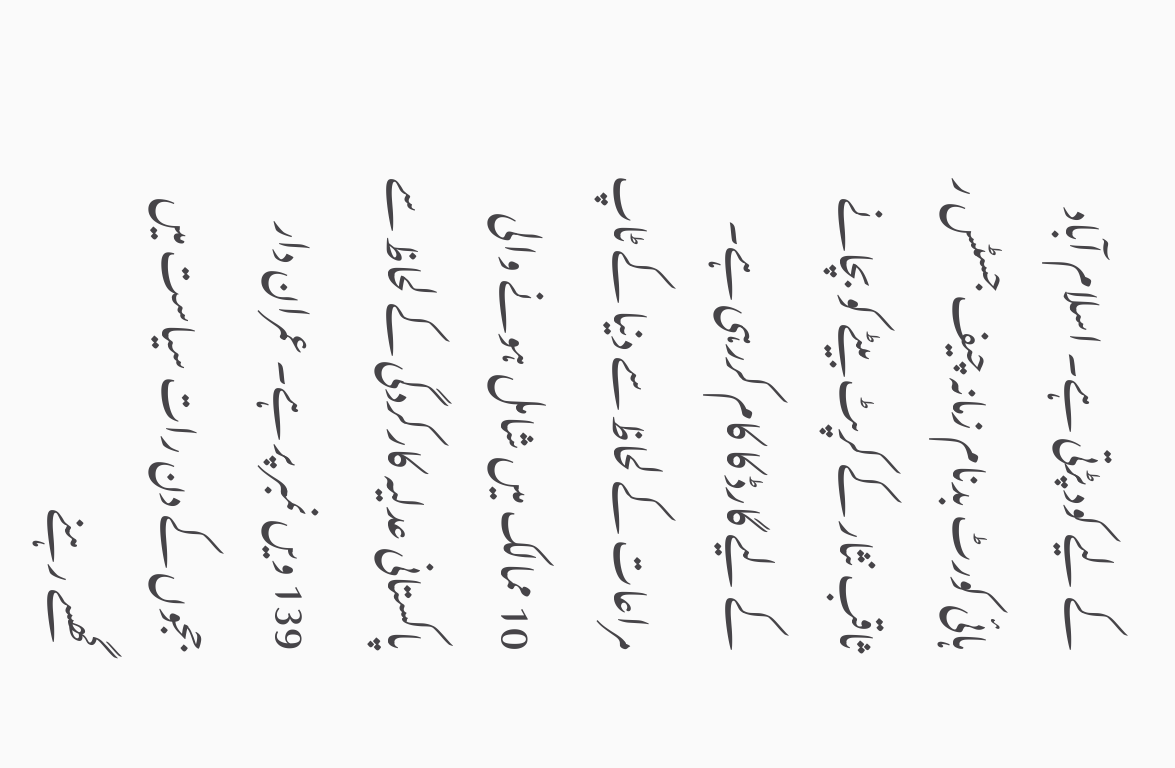کے لیے کود پڑتی ہے۔ اسلام آباد ہائی کورٹ بدنام زمانہ چیف جسٹس ر ثاقب نثار کے کرپٹ بیٹے کو بچانے کے لیے گارڈ کا کام کررہی ہے۔ مراعات کے لحاظ سے دنیا کے ٹاپ 10 ممالک میں شامل ہونے والی پاکستانی عدلیہ کارکردگی کے لحاظ سے 139 ویں نمبر پر ہے۔ عمران دار ججوں کے دن رات سیاست میں گھسے رہنے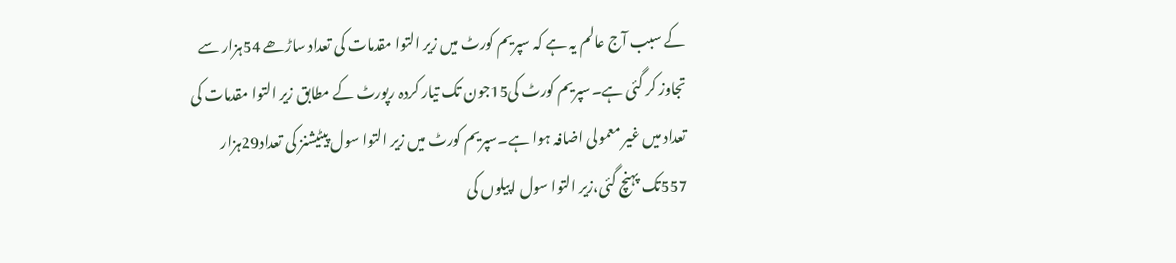کے سبب آج عالم یہ ہے کہ سپریم کورٹ میں زیر التوا مقدمات کی تعداد ساڑھے 54ہزار سے تجاوز کر گئی ہے۔سپریم کورٹ کی15جون تک تیار کردہ رپورٹ کے مطابق زیر التوا مقدمات کی تعداد میں غیر معمولی اضافہ ہوا ہے۔سپریم کورٹ میں زیر التوا سول پیٹیشنز کی تعداد29ہزار 557تک پہنچ گئی،زیر التوا سول اپیلوں کی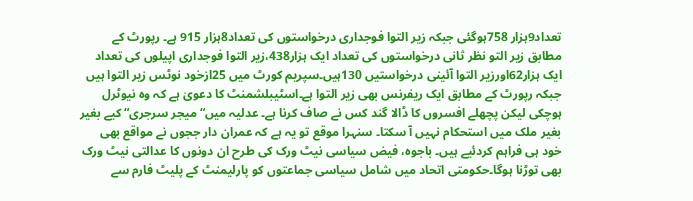تعداد9ہزار 758ہوگئی جبکہ زیر التوا فوجداری درخواستوں کی تعداد8ہزار 915 ہے۔ رپورٹ کے مطابق زیر التو نظر ثانی درخواستوں کی تعداد ایک ہزار438،زیر التوا فوجداری اپیلوں کی تعداد ایک ہزار62اورزیر التوا آئینی درخواستیں 130ہیں۔سپریم کورٹ میں 25ازخود نوٹس زیر التوا ہیں جبکہ رپورٹ کے مطابق ایک ریفرنس بھی زیر التوا ہے۔اسٹیبلشمنٹ کا دعویٰ ہے کہ وہ نیوٹرل ہوچکی لیکن پچھلے افسروں کا ڈالا گند کس نے صاف کرنا ہے۔ عدلیہ میں“ میجر سرجری“ کیے بغیر بغیر ملک میں استحکام نہیں آ سکتا۔ سنہرا موقع تو یہ ہے کہ عمران دار ججوں نے مواقع بھی خود ہی فراہم کردئیے ہیں۔ باجوہ، فیض سیاسی نیٹ ورک کی طرح ان دونوں کا عدالتی نیٹ ورک بھی توڑنا ہوگا۔حکومتی اتحاد میں شامل سیاسی جماعتوں کو پارلیمنٹ کے پلیٹ فارم سے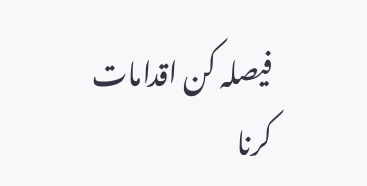فیصلہ کن اقدامات کرنا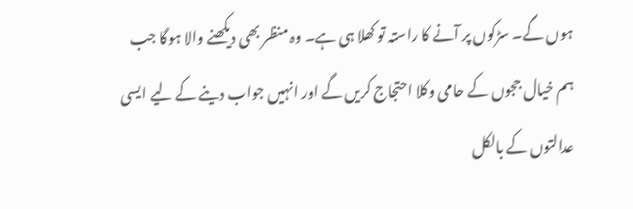ہوں گے۔ سڑکوں پر آنے کا راستہ تو کھلا ہی ہے۔ وہ منظر بھی دیکھنے والا ہوگا جب ہم خیال ججوں کے حامی وکلا احتجاج کریں گے اور انہیں جواب دینے کے لیے ایسی عدالتوں کے بالکل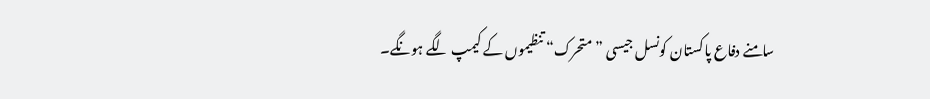سامنے دفاع پاکستان کونسل جیسی ”متحرک“ تنظیموں کے کیمپ لگے ہونگے۔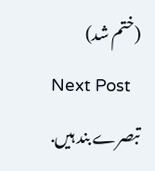(ختم شد)
Next Post
تبصرے بند ہیں.